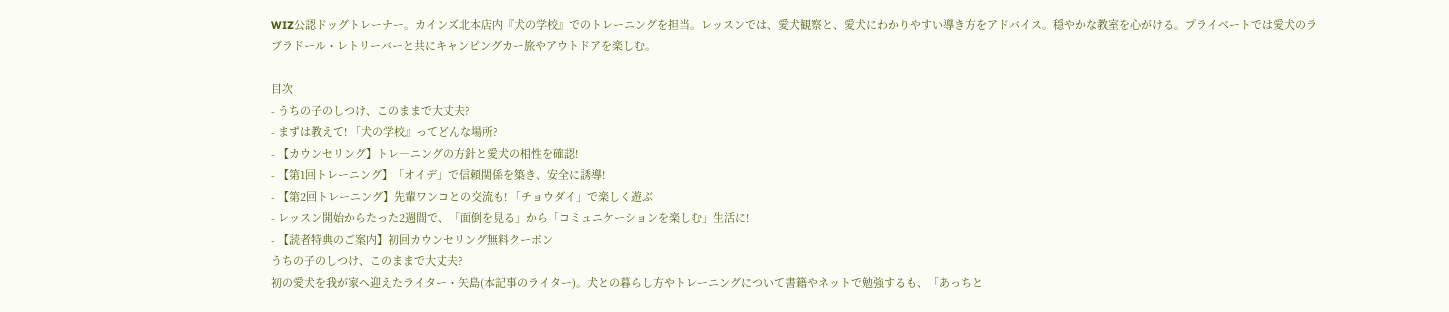WIZ公認ドッグトレーナー。カインズ北本店内『犬の学校』でのトレーニングを担当。レッスンでは、愛犬観察と、愛犬にわかりやすい導き方をアドバイス。穏やかな教室を心がける。プライベートでは愛犬のラブラドール・レトリーバーと共にキャンピングカー旅やアウトドアを楽しむ。

目次
- うちの子のしつけ、このままで大丈夫?
- まずは教えて! 「犬の学校』ってどんな場所?
- 【カウンセリング】トレ―ニングの方針と愛犬の相性を確認!
- 【第1回トレーニング】「オイデ」で信頼関係を築き、安全に誘導!
- 【第2回トレーニング】先輩ワンコとの交流も! 「チョウダイ」で楽しく遊ぶ
- レッスン開始からたった2週間で、「面倒を見る」から「コミュニケーションを楽しむ」生活に!
- 【読者特典のご案内】初回カウンセリング無料クーポン
うちの子のしつけ、このままで大丈夫?
初の愛犬を我が家へ迎えたライター・矢島(本記事のライター)。犬との暮らし方やトレーニングについて書籍やネットで勉強するも、「あっちと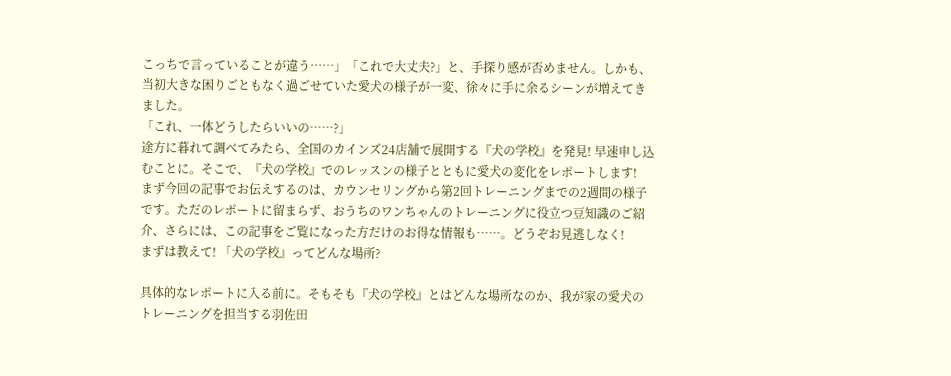こっちで言っていることが違う……」「これで大丈夫?」と、手探り感が否めません。しかも、当初大きな困りごともなく過ごせていた愛犬の様子が一変、徐々に手に余るシーンが増えてきました。
「これ、一体どうしたらいいの……?」
途方に暮れて調べてみたら、全国のカインズ24店舗で展開する『犬の学校』を発見! 早速申し込むことに。そこで、『犬の学校』でのレッスンの様子とともに愛犬の変化をレポートします!
まず今回の記事でお伝えするのは、カウンセリングから第2回トレーニングまでの2週間の様子です。ただのレポートに留まらず、おうちのワンちゃんのトレーニングに役立つ豆知識のご紹介、さらには、この記事をご覧になった方だけのお得な情報も……。どうぞお見逃しなく!
まずは教えて! 「犬の学校』ってどんな場所?

具体的なレポートに入る前に。そもそも『犬の学校』とはどんな場所なのか、我が家の愛犬のトレーニングを担当する羽佐田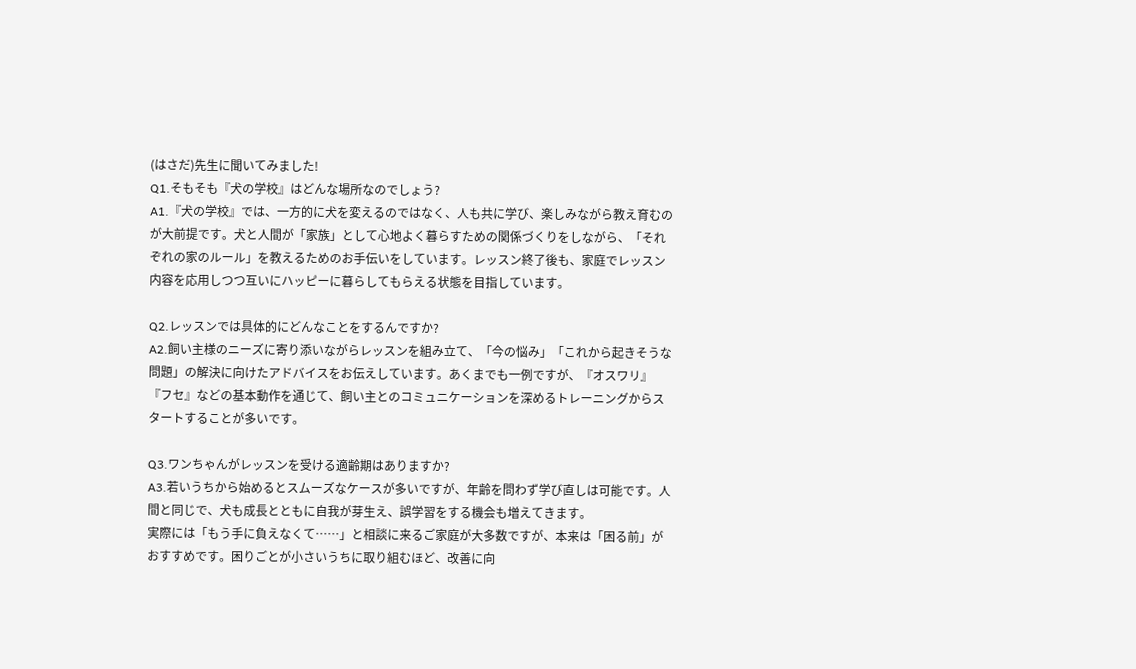(はさだ)先生に聞いてみました!
Q1.そもそも『犬の学校』はどんな場所なのでしょう?
A1.『犬の学校』では、一方的に犬を変えるのではなく、人も共に学び、楽しみながら教え育むのが大前提です。犬と人間が「家族」として心地よく暮らすための関係づくりをしながら、「それぞれの家のルール」を教えるためのお手伝いをしています。レッスン終了後も、家庭でレッスン内容を応用しつつ互いにハッピーに暮らしてもらえる状態を目指しています。

Q2.レッスンでは具体的にどんなことをするんですか?
A2.飼い主様のニーズに寄り添いながらレッスンを組み立て、「今の悩み」「これから起きそうな問題」の解決に向けたアドバイスをお伝えしています。あくまでも一例ですが、『オスワリ』『フセ』などの基本動作を通じて、飼い主とのコミュニケーションを深めるトレーニングからスタートすることが多いです。

Q3.ワンちゃんがレッスンを受ける適齢期はありますか?
A3.若いうちから始めるとスムーズなケースが多いですが、年齢を問わず学び直しは可能です。人間と同じで、犬も成長とともに自我が芽生え、誤学習をする機会も増えてきます。
実際には「もう手に負えなくて……」と相談に来るご家庭が大多数ですが、本来は「困る前」がおすすめです。困りごとが小さいうちに取り組むほど、改善に向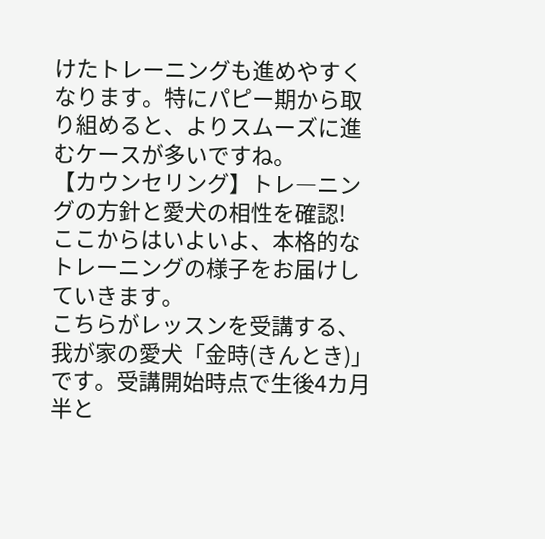けたトレーニングも進めやすくなります。特にパピー期から取り組めると、よりスムーズに進むケースが多いですね。
【カウンセリング】トレ―ニングの方針と愛犬の相性を確認!
ここからはいよいよ、本格的なトレーニングの様子をお届けしていきます。
こちらがレッスンを受講する、我が家の愛犬「金時(きんとき)」です。受講開始時点で生後4カ月半と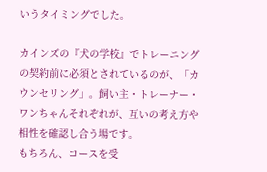いうタイミングでした。

カインズの『犬の学校』でトレーニングの契約前に必須とされているのが、「カウンセリング」。飼い主・トレーナー・ワンちゃんそれぞれが、互いの考え方や相性を確認し合う場です。
もちろん、コースを受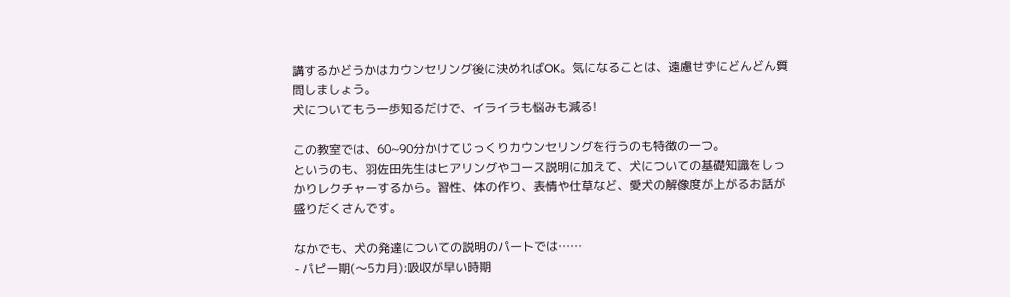講するかどうかはカウンセリング後に決めればOK。気になることは、遠慮せずにどんどん質問しましょう。
犬についてもう一歩知るだけで、イライラも悩みも減る!

この教室では、60~90分かけてじっくりカウンセリングを行うのも特徴の一つ。
というのも、羽佐田先生はヒアリングやコース説明に加えて、犬についての基礎知識をしっかりレクチャーするから。習性、体の作り、表情や仕草など、愛犬の解像度が上がるお話が盛りだくさんです。

なかでも、犬の発達についての説明のパートでは……
- パピー期(〜5カ月):吸収が早い時期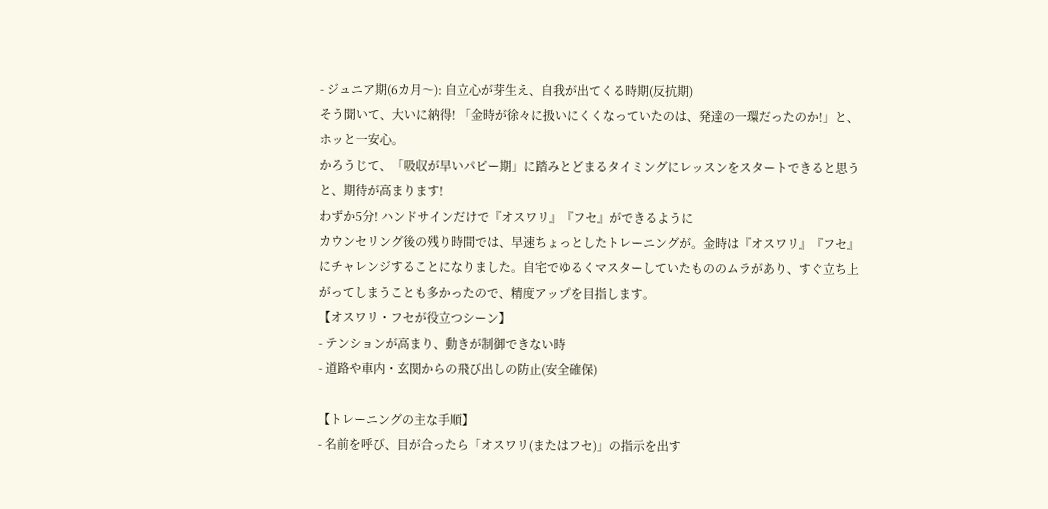- ジュニア期(6カ月〜): 自立心が芽生え、自我が出てくる時期(反抗期)
そう聞いて、大いに納得! 「金時が徐々に扱いにくくなっていたのは、発達の一環だったのか!」と、ホッと一安心。
かろうじて、「吸収が早いパピー期」に踏みとどまるタイミングにレッスンをスタートできると思うと、期待が高まります!
わずか5分! ハンドサインだけで『オスワリ』『フセ』ができるように
カウンセリング後の残り時間では、早速ちょっとしたトレーニングが。金時は『オスワリ』『フセ』にチャレンジすることになりました。自宅でゆるくマスターしていたもののムラがあり、すぐ立ち上がってしまうことも多かったので、精度アップを目指します。
【オスワリ・フセが役立つシーン】
- テンションが高まり、動きが制御できない時
- 道路や車内・玄関からの飛び出しの防止(安全確保)

【トレーニングの主な手順】
- 名前を呼び、目が合ったら「オスワリ(またはフセ)」の指示を出す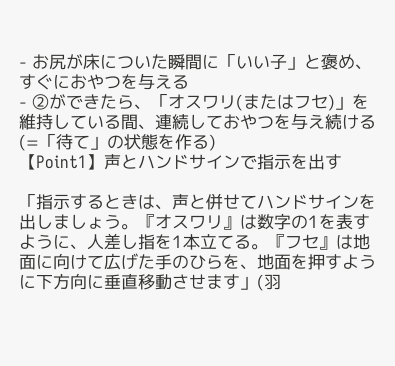- お尻が床についた瞬間に「いい子」と褒め、すぐにおやつを与える
- ②ができたら、「オスワリ(またはフセ)」を維持している間、連続しておやつを与え続ける(=「待て」の状態を作る)
【Point1】声とハンドサインで指示を出す

「指示するときは、声と併せてハンドサインを出しましょう。『オスワリ』は数字の1を表すように、人差し指を1本立てる。『フセ』は地面に向けて広げた手のひらを、地面を押すように下方向に垂直移動させます」(羽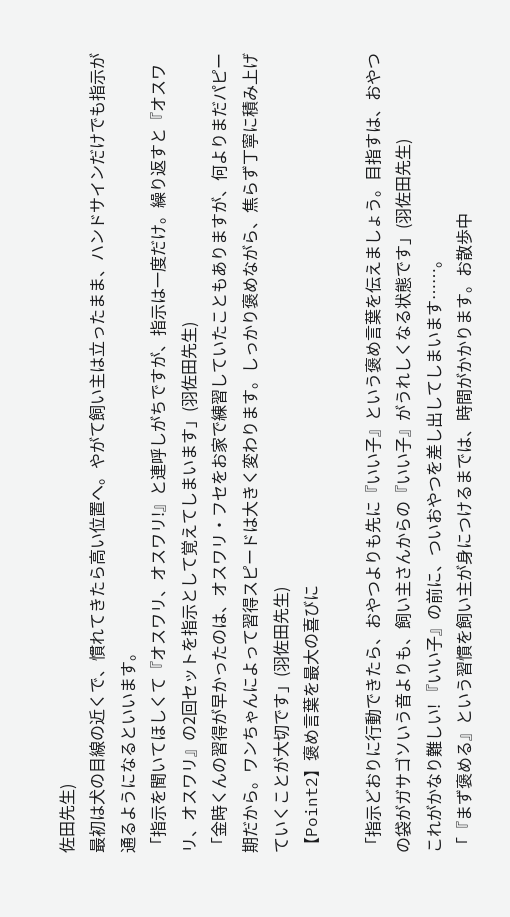佐田先生)
最初は犬の目線の近くで、慣れてきたら高い位置へ。やがて飼い主は立ったまま、ハンドサインだけでも指示が通るようになるといいます。
「指示を聞いてほしくて『オスワリ、オスワリ!』と連呼しがちですが、指示は一度だけ。繰り返すと『オスワリ、オスワリ』の2回セットを指示として覚えてしまいます」(羽佐田先生)
「金時くんの習得が早かったのは、オスワリ・フセをお家で練習していたこともありますが、何よりまだパピー期だから。ワンちゃんによって習得スピードは大きく変わります。しっかり褒めながら、焦らず丁寧に積み上げていくことが大切です」(羽佐田先生)
【Point2】褒め言葉を最大の喜びに

「指示どおりに行動できたら、おやつよりも先に『いい子』という褒め言葉を伝えましょう。目指すは、おやつの袋がガサゴソいう音よりも、飼い主さんからの『いい子』がうれしくなる状態です」(羽佐田先生)
これがかなり難しい! 『いい子』の前に、ついおやつを差し出してしまいます……。
「『まず褒める』という習慣を飼い主が身につけるまでは、時間がかかります。お散歩中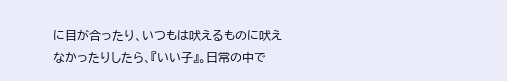に目が合ったり、いつもは吠えるものに吠えなかったりしたら、『いい子』。日常の中で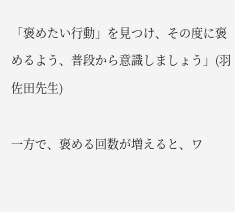「褒めたい行動」を見つけ、その度に褒めるよう、普段から意識しましょう」(羽佐田先生)

一方で、褒める回数が増えると、ワ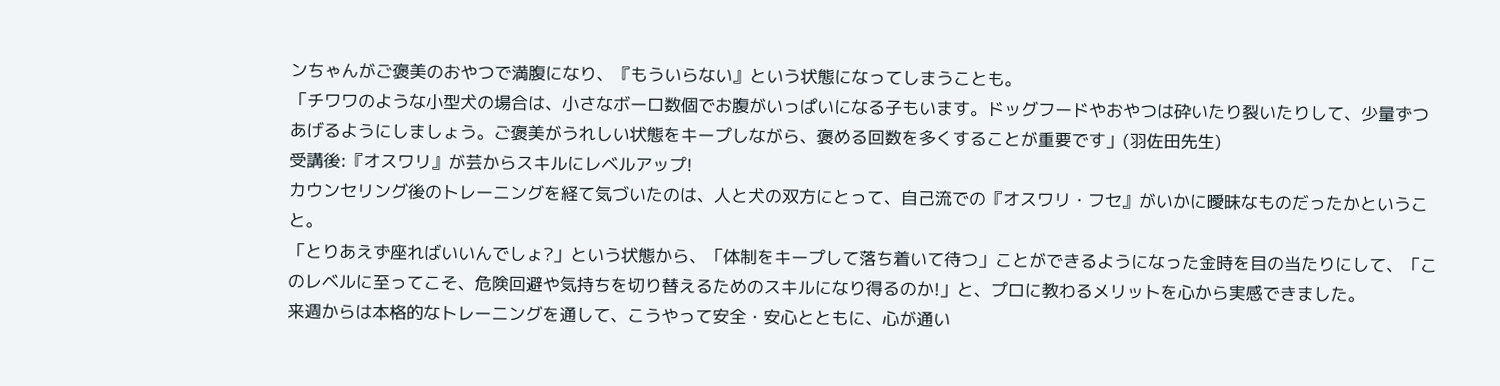ンちゃんがご褒美のおやつで満腹になり、『もういらない』という状態になってしまうことも。
「チワワのような小型犬の場合は、小さなボーロ数個でお腹がいっぱいになる子もいます。ドッグフードやおやつは砕いたり裂いたりして、少量ずつあげるようにしましょう。ご褒美がうれしい状態をキープしながら、褒める回数を多くすることが重要です」(羽佐田先生)
受講後:『オスワリ』が芸からスキルにレベルアップ!
カウンセリング後のトレーニングを経て気づいたのは、人と犬の双方にとって、自己流での『オスワリ・フセ』がいかに曖昧なものだったかということ。
「とりあえず座ればいいんでしょ?」という状態から、「体制をキープして落ち着いて待つ」ことができるようになった金時を目の当たりにして、「このレベルに至ってこそ、危険回避や気持ちを切り替えるためのスキルになり得るのか!」と、プロに教わるメリットを心から実感できました。
来週からは本格的なトレーニングを通して、こうやって安全・安心とともに、心が通い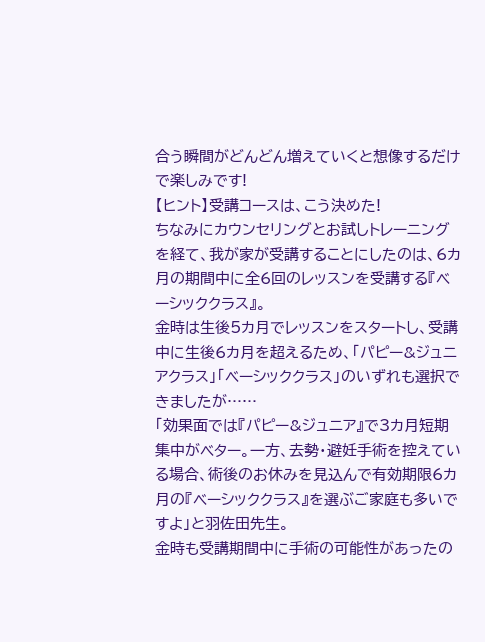合う瞬間がどんどん増えていくと想像するだけで楽しみです!
【ヒント】受講コースは、こう決めた!
ちなみにカウンセリングとお試しトレーニングを経て、我が家が受講することにしたのは、6カ月の期間中に全6回のレッスンを受講する『ベーシッククラス』。
金時は生後5カ月でレッスンをスタートし、受講中に生後6カ月を超えるため、「パピー&ジュニアクラス」「ベーシッククラス」のいずれも選択できましたが……
「効果面では『パピー&ジュニア』で3カ月短期集中がベター。一方、去勢・避妊手術を控えている場合、術後のお休みを見込んで有効期限6カ月の『ベーシッククラス』を選ぶご家庭も多いですよ」と羽佐田先生。
金時も受講期間中に手術の可能性があったの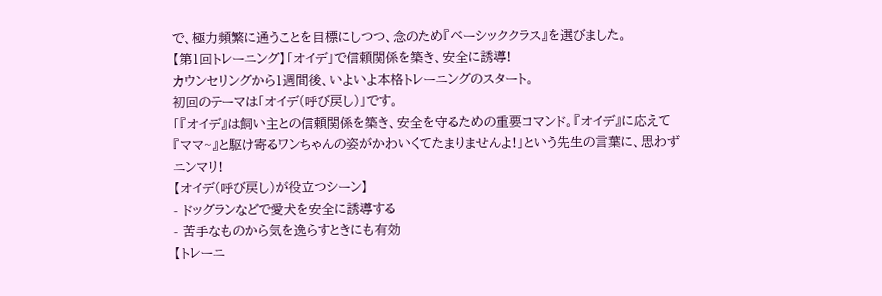で、極力頻繁に通うことを目標にしつつ、念のため『ベーシッククラス』を選びました。
【第1回トレーニング】「オイデ」で信頼関係を築き、安全に誘導!
カウンセリングから1週間後、いよいよ本格トレーニングのスタート。
初回のテーマは「オイデ(呼び戻し)」です。
「『オイデ』は飼い主との信頼関係を築き、安全を守るための重要コマンド。『オイデ』に応えて『ママ~』と駆け寄るワンちゃんの姿がかわいくてたまりませんよ!」という先生の言葉に、思わずニンマリ!
【オイデ(呼び戻し)が役立つシーン】
- ドッグランなどで愛犬を安全に誘導する
- 苦手なものから気を逸らすときにも有効
【トレーニ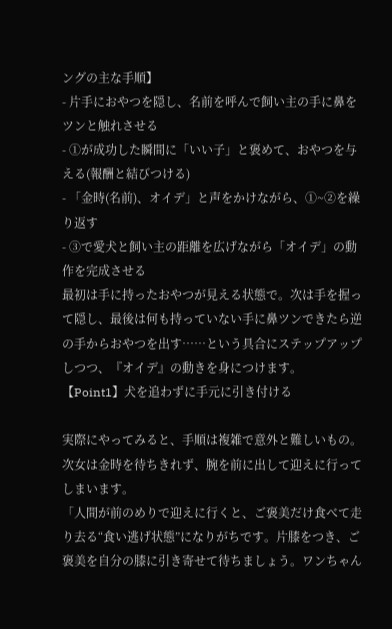ングの主な手順】
- 片手におやつを隠し、名前を呼んで飼い主の手に鼻をツンと触れさせる
- ①が成功した瞬間に「いい子」と褒めて、おやつを与える(報酬と結びつける)
- 「金時(名前)、オイデ」と声をかけながら、①~②を繰り返す
- ③で愛犬と飼い主の距離を広げながら「オイデ」の動作を完成させる
最初は手に持ったおやつが見える状態で。次は手を握って隠し、最後は何も持っていない手に鼻ツンできたら逆の手からおやつを出す……という具合にステップアップしつつ、『オイデ』の動きを身につけます。
【Point1】犬を追わずに手元に引き付ける

実際にやってみると、手順は複雑で意外と難しいもの。次女は金時を待ちきれず、腕を前に出して迎えに行ってしまいます。
「人間が前のめりで迎えに行くと、ご褒美だけ食べて走り去る“食い逃げ状態”になりがちです。片膝をつき、ご褒美を自分の膝に引き寄せて待ちましょう。ワンちゃん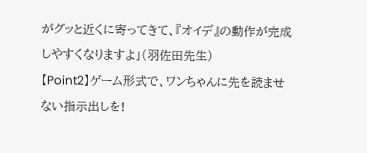がグッと近くに寄ってきて、『オイデ』の動作が完成しやすくなりますよ」(羽佐田先生)
【Point2】ゲーム形式で、ワンちゃんに先を読ませない指示出しを!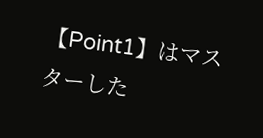【Point1】はマスターした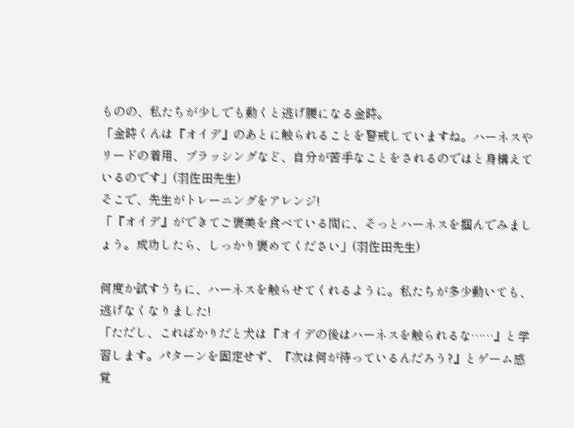ものの、私たちが少しでも動くと逃げ腰になる金時。
「金時くんは『オイデ』のあとに触られることを警戒していますね。ハーネスやリードの着用、ブラッシングなど、自分が苦手なことをされるのではと身構えているのです」(羽佐田先生)
そこで、先生がトレーニングをアレンジ!
「『オイデ』ができてご褒美を食べている間に、そっとハーネスを掴んでみましょう。成功したら、しっかり褒めてください」(羽佐田先生)

何度か試すうちに、ハーネスを触らせてくれるように。私たちが多少動いても、逃げなくなりました!
「ただし、こればかりだと犬は『オイデの後はハーネスを触られるな……』と学習します。パターンを固定せず、『次は何が待っているんだろう?』とゲーム感覚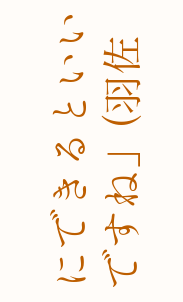にできるといいですね」(羽佐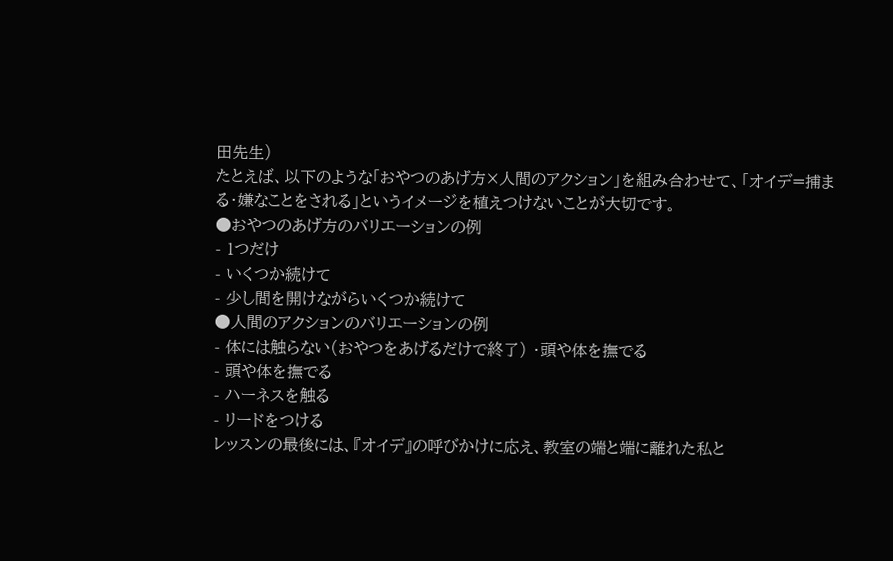田先生)
たとえば、以下のような「おやつのあげ方×人間のアクション」を組み合わせて、「オイデ=捕まる・嫌なことをされる」というイメージを植えつけないことが大切です。
●おやつのあげ方のバリエーションの例
- 1つだけ
- いくつか続けて
- 少し間を開けながらいくつか続けて
●人間のアクションのバリエーションの例
- 体には触らない(おやつをあげるだけで終了) ・頭や体を撫でる
- 頭や体を撫でる
- ハーネスを触る
- リードをつける
レッスンの最後には、『オイデ』の呼びかけに応え、教室の端と端に離れた私と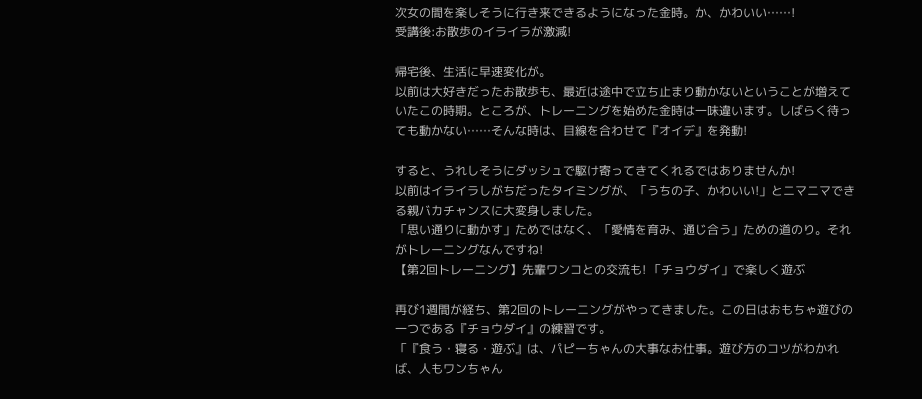次女の間を楽しそうに行き来できるようになった金時。か、かわいい……!
受講後:お散歩のイライラが激減!

帰宅後、生活に早速変化が。
以前は大好きだったお散歩も、最近は途中で立ち止まり動かないということが増えていたこの時期。ところが、トレーニングを始めた金時は一味違います。しばらく待っても動かない……そんな時は、目線を合わせて『オイデ』を発動!

すると、うれしそうにダッシュで駆け寄ってきてくれるではありませんか!
以前はイライラしがちだったタイミングが、「うちの子、かわいい!」とニマニマできる親バカチャンスに大変身しました。
「思い通りに動かす」ためではなく、「愛情を育み、通じ合う」ための道のり。それがトレーニングなんですね!
【第2回トレーニング】先輩ワンコとの交流も! 「チョウダイ」で楽しく遊ぶ

再び1週間が経ち、第2回のトレーニングがやってきました。この日はおもちゃ遊びの一つである『チョウダイ』の練習です。
「『食う・寝る・遊ぶ』は、パピーちゃんの大事なお仕事。遊び方のコツがわかれば、人もワンちゃん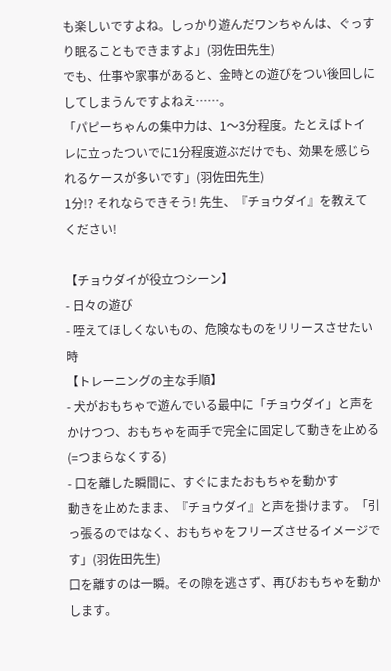も楽しいですよね。しっかり遊んだワンちゃんは、ぐっすり眠ることもできますよ」(羽佐田先生)
でも、仕事や家事があると、金時との遊びをつい後回しにしてしまうんですよねえ……。
「パピーちゃんの集中力は、1〜3分程度。たとえばトイレに立ったついでに1分程度遊ぶだけでも、効果を感じられるケースが多いです」(羽佐田先生)
1分!? それならできそう! 先生、『チョウダイ』を教えてください!

【チョウダイが役立つシーン】
- 日々の遊び
- 咥えてほしくないもの、危険なものをリリースさせたい時
【トレーニングの主な手順】
- 犬がおもちゃで遊んでいる最中に「チョウダイ」と声をかけつつ、おもちゃを両手で完全に固定して動きを止める(=つまらなくする)
- 口を離した瞬間に、すぐにまたおもちゃを動かす
動きを止めたまま、『チョウダイ』と声を掛けます。「引っ張るのではなく、おもちゃをフリーズさせるイメージです」(羽佐田先生)
口を離すのは一瞬。その隙を逃さず、再びおもちゃを動かします。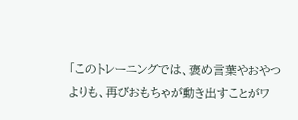「このトレーニングでは、褒め言葉やおやつよりも、再びおもちゃが動き出すことがワ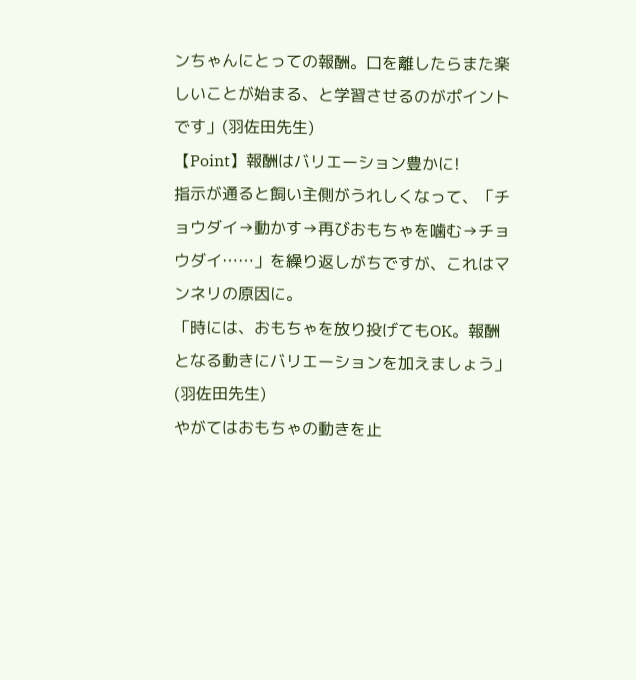ンちゃんにとっての報酬。口を離したらまた楽しいことが始まる、と学習させるのがポイントです」(羽佐田先生)
【Point】報酬はバリエーション豊かに!
指示が通ると飼い主側がうれしくなって、「チョウダイ→動かす→再びおもちゃを噛む→チョウダイ……」を繰り返しがちですが、これはマンネリの原因に。
「時には、おもちゃを放り投げてもOK。報酬となる動きにバリエーションを加えましょう」(羽佐田先生)
やがてはおもちゃの動きを止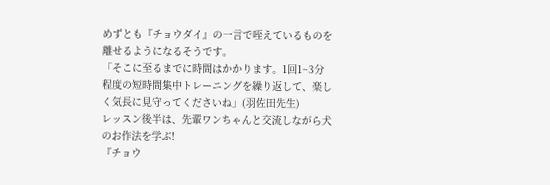めずとも『チョウダイ』の一言で咥えているものを離せるようになるそうです。
「そこに至るまでに時間はかかります。1回1~3分程度の短時間集中トレーニングを繰り返して、楽しく気長に見守ってくださいね」(羽佐田先生)
レッスン後半は、先輩ワンちゃんと交流しながら犬のお作法を学ぶ!
『チョウ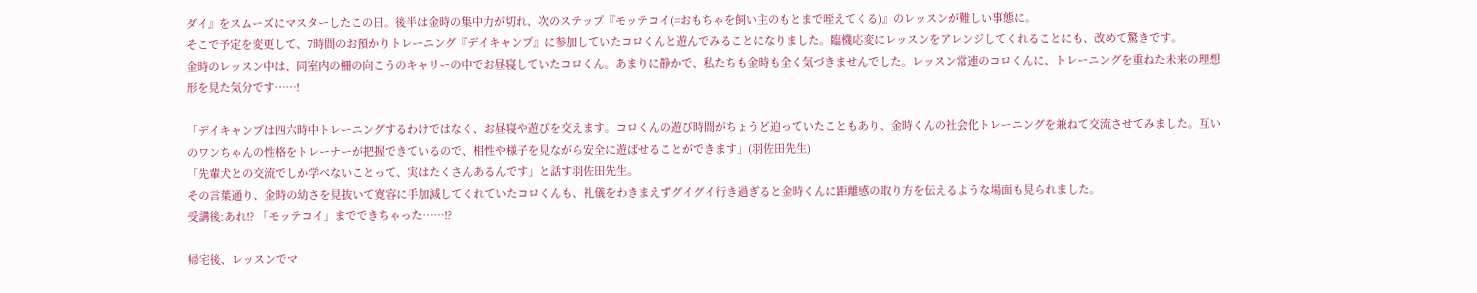ダイ』をスムーズにマスターしたこの日。後半は金時の集中力が切れ、次のステップ『モッテコイ(=おもちゃを飼い主のもとまで咥えてくる)』のレッスンが難しい事態に。
そこで予定を変更して、7時間のお預かりトレーニング『デイキャンプ』に参加していたコロくんと遊んでみることになりました。臨機応変にレッスンをアレンジしてくれることにも、改めて驚きです。
金時のレッスン中は、同室内の柵の向こうのキャリーの中でお昼寝していたコロくん。あまりに静かで、私たちも金時も全く気づきませんでした。レッスン常連のコロくんに、トレーニングを重ねた未来の理想形を見た気分です……!

「デイキャンプは四六時中トレーニングするわけではなく、お昼寝や遊びを交えます。コロくんの遊び時間がちょうど迫っていたこともあり、金時くんの社会化トレーニングを兼ねて交流させてみました。互いのワンちゃんの性格をトレーナーが把握できているので、相性や様子を見ながら安全に遊ばせることができます」(羽佐田先生)
「先輩犬との交流でしか学べないことって、実はたくさんあるんです」と話す羽佐田先生。
その言葉通り、金時の幼さを見抜いて寛容に手加減してくれていたコロくんも、礼儀をわきまえずグイグイ行き過ぎると金時くんに距離感の取り方を伝えるような場面も見られました。
受講後:あれ!? 「モッテコイ」までできちゃった……!?

帰宅後、レッスンでマ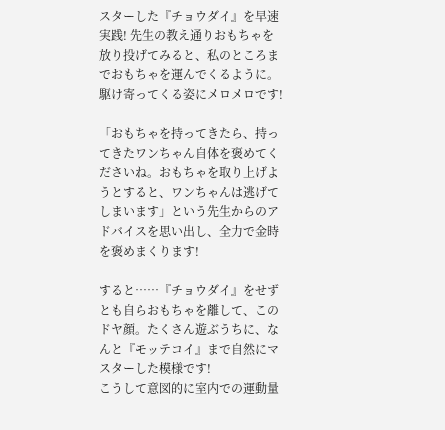スターした『チョウダイ』を早速実践! 先生の教え通りおもちゃを放り投げてみると、私のところまでおもちゃを運んでくるように。駆け寄ってくる姿にメロメロです!

「おもちゃを持ってきたら、持ってきたワンちゃん自体を褒めてくださいね。おもちゃを取り上げようとすると、ワンちゃんは逃げてしまいます」という先生からのアドバイスを思い出し、全力で金時を褒めまくります!

すると……『チョウダイ』をせずとも自らおもちゃを離して、このドヤ顔。たくさん遊ぶうちに、なんと『モッテコイ』まで自然にマスターした模様です!
こうして意図的に室内での運動量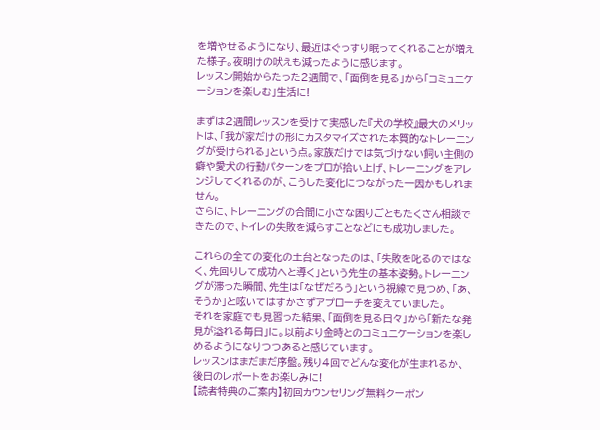を増やせるようになり、最近はぐっすり眠ってくれることが増えた様子。夜明けの吠えも減ったように感じます。
レッスン開始からたった2週間で、「面倒を見る」から「コミュニケーションを楽しむ」生活に!

まずは2週間レッスンを受けて実感した『犬の学校』最大のメリットは、「我が家だけの形にカスタマイズされた本質的なトレーニングが受けられる」という点。家族だけでは気づけない飼い主側の癖や愛犬の行動パターンをプロが拾い上げ、トレーニングをアレンジしてくれるのが、こうした変化につながった一因かもしれません。
さらに、トレーニングの合間に小さな困りごともたくさん相談できたので、トイレの失敗を減らすことなどにも成功しました。

これらの全ての変化の土台となったのは、「失敗を叱るのではなく、先回りして成功へと導く」という先生の基本姿勢。トレーニングが滞った瞬間、先生は「なぜだろう」という視線で見つめ、「あ、そうか」と呟いてはすかさずアプローチを変えていました。
それを家庭でも見習った結果、「面倒を見る日々」から「新たな発見が溢れる毎日」に。以前より金時とのコミュニケーションを楽しめるようになりつつあると感じています。
レッスンはまだまだ序盤。残り4回でどんな変化が生まれるか、後日のレポートをお楽しみに!
【読者特典のご案内】初回カウンセリング無料クーポン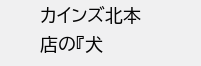カインズ北本店の『犬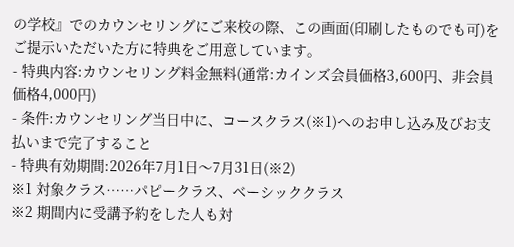の学校』でのカウンセリングにご来校の際、この画面(印刷したものでも可)をご提示いただいた方に特典をご用意しています。
- 特典内容:カウンセリング料金無料(通常:カインズ会員価格3,600円、非会員価格4,000円)
- 条件:カウンセリング当日中に、コースクラス(※1)へのお申し込み及びお支払いまで完了すること
- 特典有効期間:2026年7月1日〜7月31日(※2)
※1 対象クラス……パピークラス、ベーシッククラス
※2 期間内に受講予約をした人も対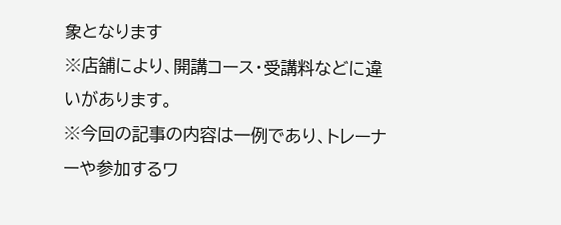象となります
※店舗により、開講コース・受講料などに違いがあります。
※今回の記事の内容は一例であり、トレーナーや参加するワ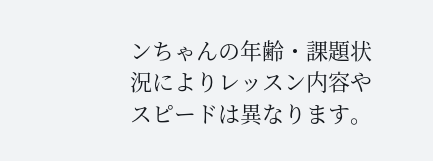ンちゃんの年齢・課題状況によりレッスン内容やスピードは異なります。